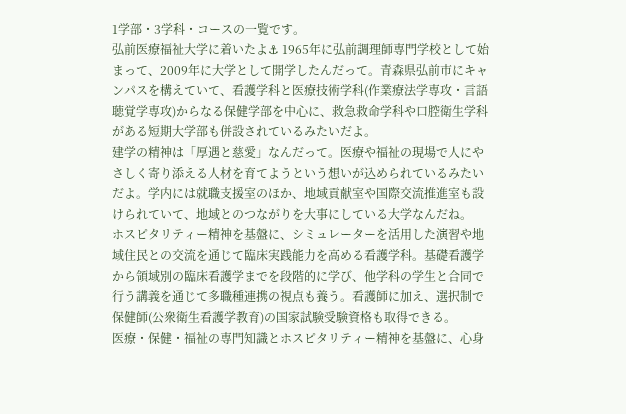1学部・3学科・コースの一覧です。
弘前医療福祉大学に着いたよ⚓ 1965年に弘前調理師専門学校として始まって、2009年に大学として開学したんだって。青森県弘前市にキャンパスを構えていて、看護学科と医療技術学科(作業療法学専攻・言語聴覚学専攻)からなる保健学部を中心に、救急救命学科や口腔衛生学科がある短期大学部も併設されているみたいだよ。
建学の精神は「厚遇と慈愛」なんだって。医療や福祉の現場で人にやさしく寄り添える人材を育てようという想いが込められているみたいだよ。学内には就職支援室のほか、地域貢献室や国際交流推進室も設けられていて、地域とのつながりを大事にしている大学なんだね。
ホスピタリティー精神を基盤に、シミュレーターを活用した演習や地域住民との交流を通じて臨床実践能力を高める看護学科。基礎看護学から領域別の臨床看護学までを段階的に学び、他学科の学生と合同で行う講義を通じて多職種連携の視点も養う。看護師に加え、選択制で保健師(公衆衛生看護学教育)の国家試験受験資格も取得できる。
医療・保健・福祉の専門知識とホスピタリティー精神を基盤に、心身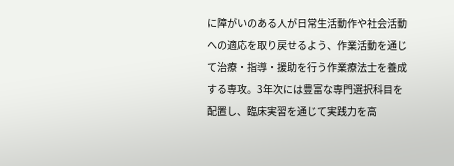に障がいのある人が日常生活動作や社会活動への適応を取り戻せるよう、作業活動を通じて治療・指導・援助を行う作業療法士を養成する専攻。3年次には豊富な専門選択科目を配置し、臨床実習を通じて実践力を高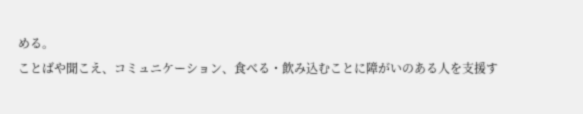める。
ことばや聞こえ、コミュニケーション、食べる・飲み込むことに障がいのある人を支援す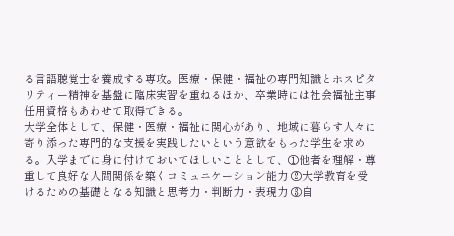る言語聴覚士を養成する専攻。医療・保健・福祉の専門知識とホスピタリティー精神を基盤に臨床実習を重ねるほか、卒業時には社会福祉主事任用資格もあわせて取得できる。
大学全体として、保健・医療・福祉に関心があり、地域に暮らす人々に寄り添った専門的な支援を実践したいという意欲をもった学生を求める。入学までに身に付けておいてほしいこととして、①他者を理解・尊重して良好な人間関係を築くコミュニケーション能力 ②大学教育を受けるための基礎となる知識と思考力・判断力・表現力 ③自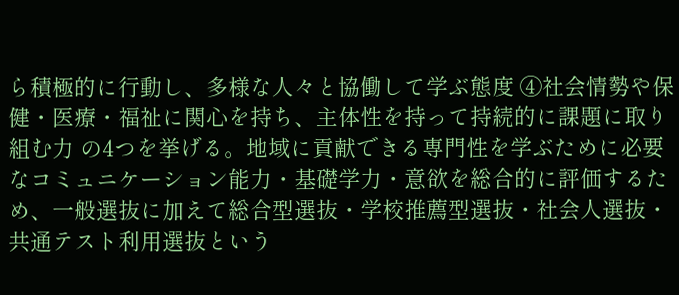ら積極的に行動し、多様な人々と協働して学ぶ態度 ④社会情勢や保健・医療・福祉に関心を持ち、主体性を持って持続的に課題に取り組む力 の4つを挙げる。地域に貢献できる専門性を学ぶために必要なコミュニケーション能力・基礎学力・意欲を総合的に評価するため、一般選抜に加えて総合型選抜・学校推薦型選抜・社会人選抜・共通テスト利用選抜という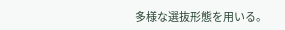多様な選抜形態を用いる。